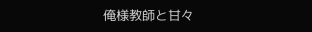俺様教師と甘々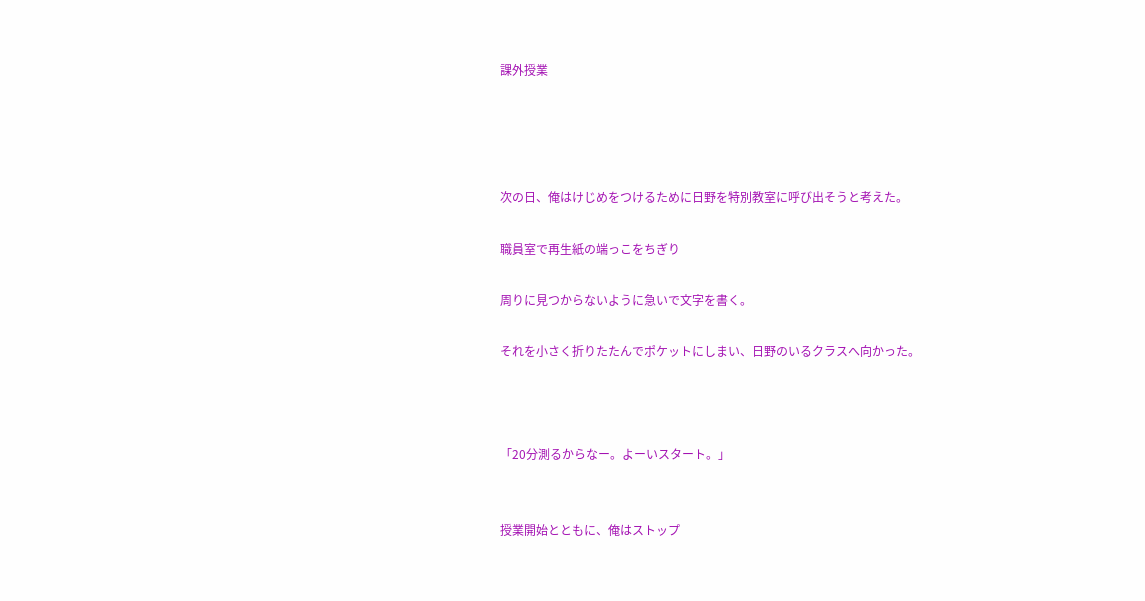課外授業




次の日、俺はけじめをつけるために日野を特別教室に呼び出そうと考えた。

職員室で再生紙の端っこをちぎり

周りに見つからないように急いで文字を書く。

それを小さく折りたたんでポケットにしまい、日野のいるクラスへ向かった。



「20分測るからなー。よーいスタート。」


授業開始とともに、俺はストップ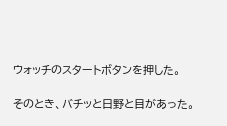ウォッチのスタートボタンを押した。

そのとき、バチッと日野と目があった。